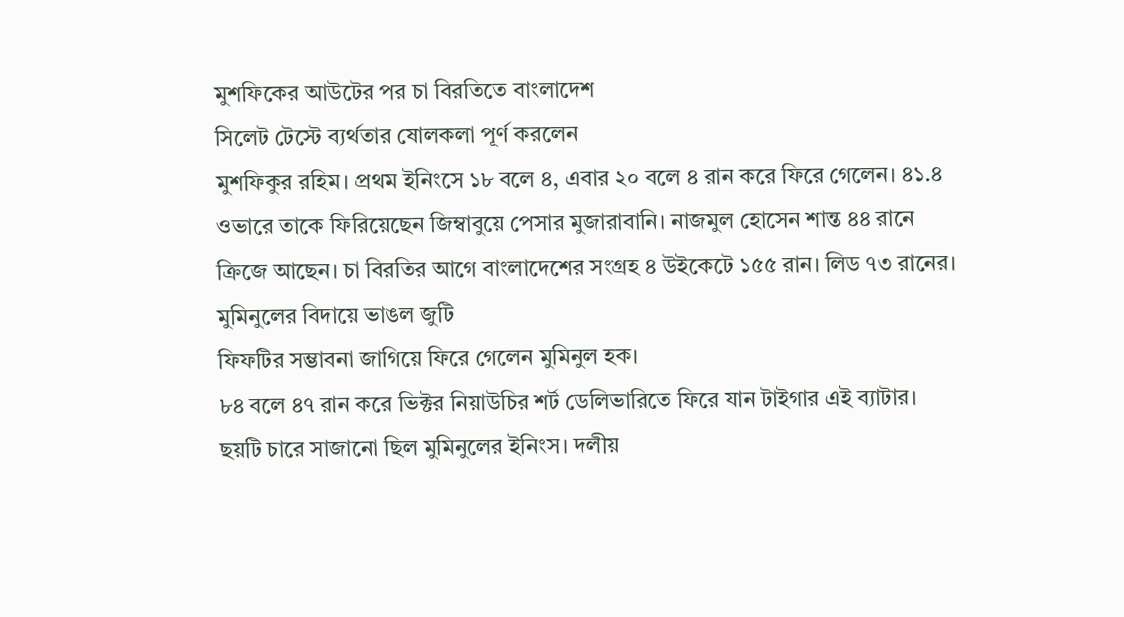মুশফিকের আউটের পর চা বিরতিতে বাংলাদেশ
সিলেট টেস্টে ব্যর্থতার ষোলকলা পূর্ণ করলেন
মুশফিকুর রহিম। প্রথম ইনিংসে ১৮ বলে ৪, এবার ২০ বলে ৪ রান করে ফিরে গেলেন। ৪১.৪
ওভারে তাকে ফিরিয়েছেন জিম্বাবুয়ে পেসার মুজারাবানি। নাজমুল হোসেন শান্ত ৪৪ রানে
ক্রিজে আছেন। চা বিরতির আগে বাংলাদেশের সংগ্রহ ৪ উইকেটে ১৫৫ রান। লিড ৭৩ রানের।
মুমিনুলের বিদায়ে ভাঙল জুটি
ফিফটির সম্ভাবনা জাগিয়ে ফিরে গেলেন মুমিনুল হক।
৮৪ বলে ৪৭ রান করে ভিক্টর নিয়াউচির শর্ট ডেলিভারিতে ফিরে যান টাইগার এই ব্যাটার।
ছয়টি চারে সাজানো ছিল মুমিনুলের ইনিংস। দলীয়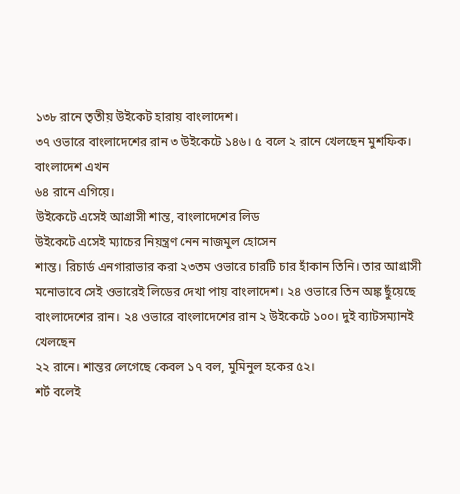১৩৮ রানে তৃতীয় উইকেট হারায় বাংলাদেশ।
৩৭ ওভারে বাংলাদেশের রান ৩ উইকেটে ১৪৬। ৫ বলে ২ রানে খেলছেন মুশফিক। বাংলাদেশ এখন
৬৪ রানে এগিয়ে।
উইকেটে এসেই আগ্রাসী শান্ত, বাংলাদেশের লিড
উইকেটে এসেই ম্যাচের নিয়ন্ত্রণ নেন নাজমুল হোসেন
শান্ত। রিচার্ড এনগারাভার করা ২৩তম ওভারে চারটি চার হাঁকান তিনি। তার আগ্রাসী
মনোভাবে সেই ওভারেই লিডের দেখা পায় বাংলাদেশ। ২৪ ওভারে তিন অঙ্ক ছুঁয়েছে
বাংলাদেশের রান। ২৪ ওভারে বাংলাদেশের রান ২ উইকেটে ১০০। দুই ব্যাটসম্যানই খেলছেন
২২ রানে। শান্তর লেগেছে কেবল ১৭ বল, মুমিনুল হকের ৫২।
শর্ট বলেই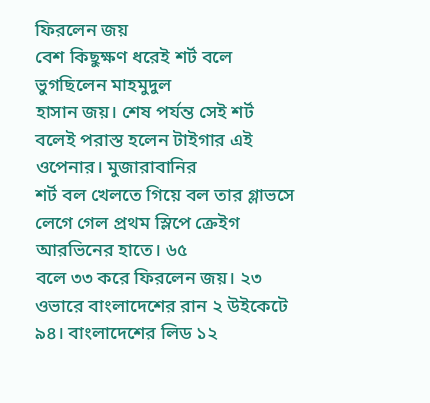ফিরলেন জয়
বেশ কিছুক্ষণ ধরেই শর্ট বলে ভুগছিলেন মাহমুদুল
হাসান জয়। শেষ পর্যন্ত সেই শর্ট বলেই পরাস্ত হলেন টাইগার এই ওপেনার। মুজারাবানির
শর্ট বল খেলতে গিয়ে বল তার গ্লাভসে লেগে গেল প্রথম স্লিপে ক্রেইগ আরভিনের হাতে। ৬৫
বলে ৩৩ করে ফিরলেন জয়। ২৩ ওভারে বাংলাদেশের রান ২ উইকেটে ৯৪। বাংলাদেশের লিড ১২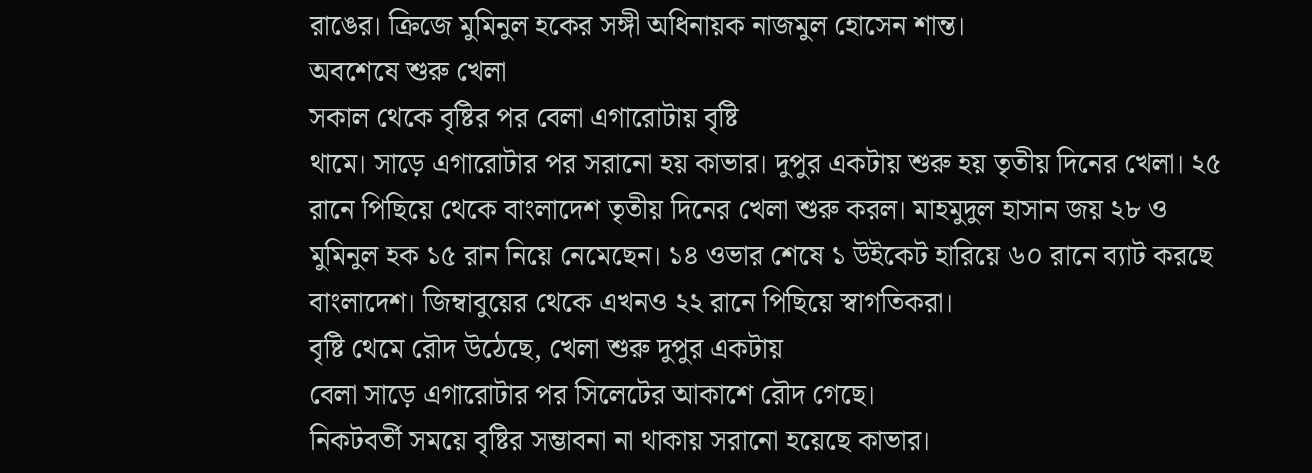রাঙের। ক্রিজে মুমিনুল হকের সঙ্গী অধিনায়ক নাজমুল হোসেন শান্ত।
অবশেষে শুরু খেলা
সকাল থেকে বৃষ্টির পর বেলা এগারোটায় বৃষ্টি
থামে। সাড়ে এগারোটার পর সরানো হয় কাভার। দুপুর একটায় শুরু হয় তৃতীয় দিনের খেলা। ২৫
রানে পিছিয়ে থেকে বাংলাদেশ তৃতীয় দিনের খেলা শুরু করল। মাহমুদুল হাসান জয় ২৮ ও
মুমিনুল হক ১৫ রান নিয়ে নেমেছেন। ১৪ ওভার শেষে ১ উইকেট হারিয়ে ৬০ রানে ব্যাট করছে
বাংলাদেশ। জিম্বাবুয়ের থেকে এখনও ২২ রানে পিছিয়ে স্বাগতিকরা।
বৃষ্টি থেমে রৌদ উঠেছে, খেলা শুরু দুপুর একটায়
বেলা সাড়ে এগারোটার পর সিলেটের আকাশে রৌদ গেছে।
নিকটবর্তী সময়ে বৃষ্টির সম্ভাবনা না থাকায় সরানো হয়েছে কাভার।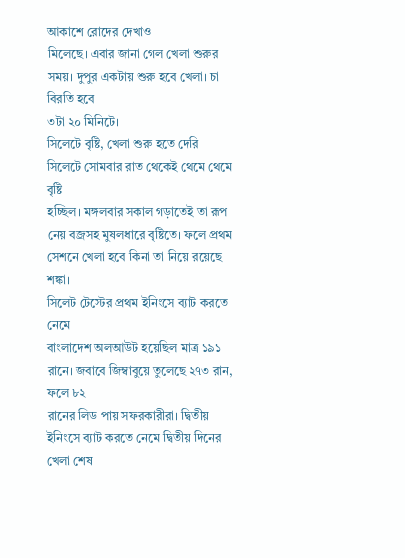আকাশে রোদের দেখাও
মিলেছে। এবার জানা গেল খেলা শুরুর সময়। দুপুর একটায় শুরু হবে খেলা। চা বিরতি হবে
৩টা ২০ মিনিটে।
সিলেটে বৃষ্টি, খেলা শুরু হতে দেরি
সিলেটে সোমবার রাত থেকেই থেমে থেমে বৃষ্টি
হচ্ছিল। মঙ্গলবার সকাল গড়াতেই তা রূপ নেয় বজ্রসহ মুষলধারে বৃষ্টিতে। ফলে প্রথম
সেশনে খেলা হবে কিনা তা নিয়ে রয়েছে শঙ্কা।
সিলেট টেস্টের প্রথম ইনিংসে ব্যাট করতে নেমে
বাংলাদেশ অলআউট হয়েছিল মাত্র ১৯১ রানে। জবাবে জিম্বাবুয়ে তুলেছে ২৭৩ রান, ফলে ৮২
রানের লিড পায় সফরকারীরা। দ্বিতীয় ইনিংসে ব্যাট করতে নেমে দ্বিতীয় দিনের খেলা শেষ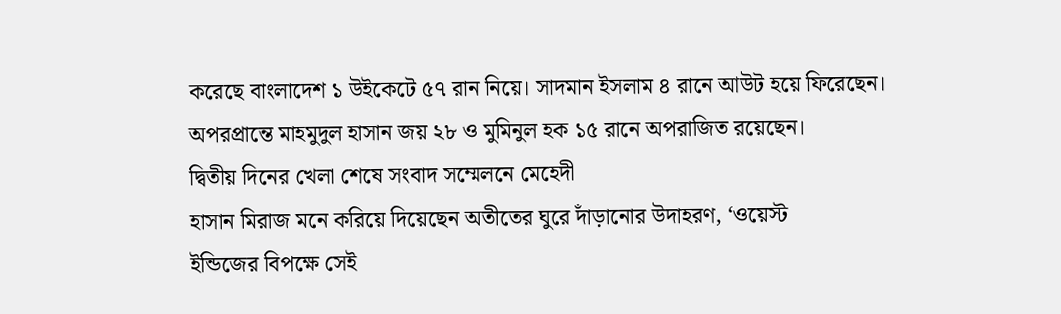করেছে বাংলাদেশ ১ উইকেটে ৫৭ রান নিয়ে। সাদমান ইসলাম ৪ রানে আউট হয়ে ফিরেছেন।
অপরপ্রান্তে মাহমুদুল হাসান জয় ২৮ ও মুমিনুল হক ১৫ রানে অপরাজিত রয়েছেন।
দ্বিতীয় দিনের খেলা শেষে সংবাদ সম্মেলনে মেহেদী
হাসান মিরাজ মনে করিয়ে দিয়েছেন অতীতের ঘুরে দাঁড়ানোর উদাহরণ, ‘ওয়েস্ট
ইন্ডিজের বিপক্ষে সেই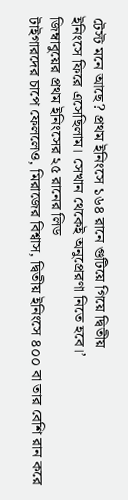টেস্ট মনে আছে? প্রথম ইনিংসে ১৬৪ রানে গুটিয়ে গিয়ে দ্বিতীয়
ইনিংসে ফিরে এসেছিলাম। সেখান থেকেই অনুপ্রেরণা নিতে হবে।’
জিম্বাবুয়ের প্রথম ইনিংসের ২৫ রানের লিড
টাইগারদের চাপে ফেললেও, মিরাজের বিশ্বাস, দ্বিতীয় ইনিংসে ৪০০ বা তার বেশি রান করে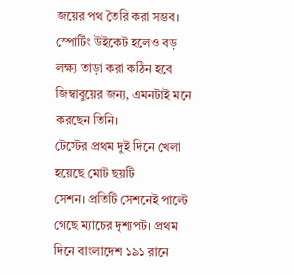জয়ের পথ তৈরি করা সম্ভব। স্পোর্টিং উইকেট হলেও বড় লক্ষ্য তাড়া করা কঠিন হবে
জিম্বাবুয়ের জন্য, এমনটাই মনে করছেন তিনি।
টেস্টের প্রথম দুই দিনে খেলা হয়েছে মোট ছয়টি
সেশন। প্রতিটি সেশনেই পাল্টে গেছে ম্যাচের দৃশ্যপট। প্রথম দিনে বাংলাদেশ ১৯১ রানে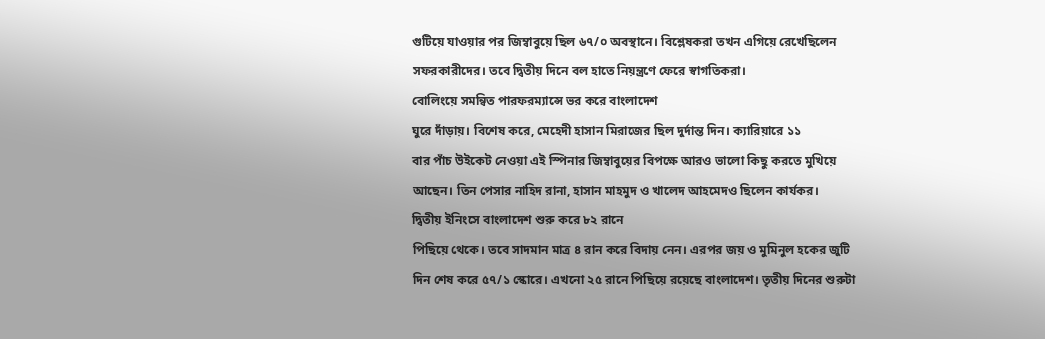গুটিয়ে যাওয়ার পর জিম্বাবুয়ে ছিল ৬৭/০ অবস্থানে। বিশ্লেষকরা তখন এগিয়ে রেখেছিলেন
সফরকারীদের। তবে দ্বিতীয় দিনে বল হাতে নিয়ন্ত্রণে ফেরে স্বাগতিকরা।
বোলিংয়ে সমন্বিত পারফরম্যান্সে ভর করে বাংলাদেশ
ঘুরে দাঁড়ায়। বিশেষ করে, মেহেদী হাসান মিরাজের ছিল দুর্দান্ত দিন। ক্যারিয়ারে ১১
বার পাঁচ উইকেট নেওয়া এই স্পিনার জিম্বাবুয়ের বিপক্ষে আরও ভালো কিছু করতে মুখিয়ে
আছেন। তিন পেসার নাহিদ রানা, হাসান মাহমুদ ও খালেদ আহমেদও ছিলেন কার্যকর।
দ্বিতীয় ইনিংসে বাংলাদেশ শুরু করে ৮২ রানে
পিছিয়ে থেকে। তবে সাদমান মাত্র ৪ রান করে বিদায় নেন। এরপর জয় ও মুমিনুল হকের জুটি
দিন শেষ করে ৫৭/১ স্কোরে। এখনো ২৫ রানে পিছিয়ে রয়েছে বাংলাদেশ। তৃতীয় দিনের শুরুটা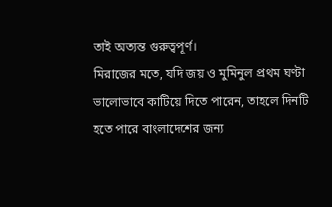তাই অত্যন্ত গুরুত্বপূর্ণ।
মিরাজের মতে, যদি জয় ও মুমিনুল প্রথম ঘণ্টা
ভালোভাবে কাটিয়ে দিতে পারেন, তাহলে দিনটি হতে পারে বাংলাদেশের জন্য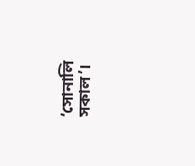‘সোনালি
সকাল’।